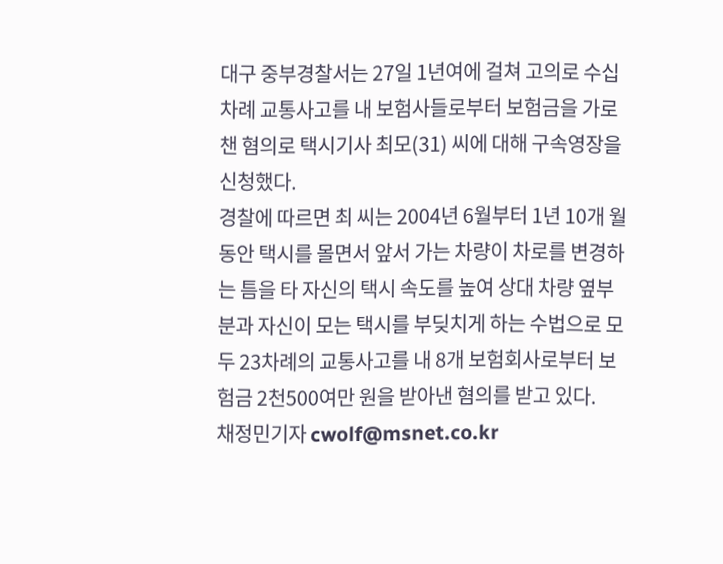대구 중부경찰서는 27일 1년여에 걸쳐 고의로 수십 차례 교통사고를 내 보험사들로부터 보험금을 가로챈 혐의로 택시기사 최모(31) 씨에 대해 구속영장을 신청했다.
경찰에 따르면 최 씨는 2004년 6월부터 1년 10개 월 동안 택시를 몰면서 앞서 가는 차량이 차로를 변경하는 틈을 타 자신의 택시 속도를 높여 상대 차량 옆부분과 자신이 모는 택시를 부딪치게 하는 수법으로 모두 23차례의 교통사고를 내 8개 보험회사로부터 보험금 2천500여만 원을 받아낸 혐의를 받고 있다.
채정민기자 cwolf@msnet.co.kr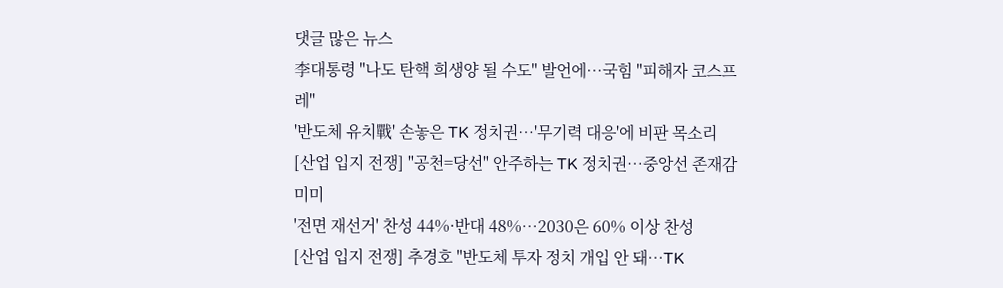댓글 많은 뉴스
李대통령 "나도 탄핵 희생양 될 수도" 발언에…국힘 "피해자 코스프레"
'반도체 유치戰' 손놓은 TK 정치권…'무기력 대응'에 비판 목소리
[산업 입지 전쟁] "공천=당선" 안주하는 TK 정치권…중앙선 존재감 미미
'전면 재선거' 찬성 44%·반대 48%…2030은 60% 이상 찬성
[산업 입지 전쟁] 추경호 "반도체 투자 정치 개입 안 돼…TK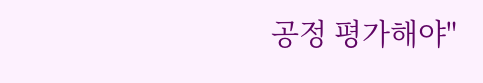공정 평가해야"